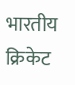भारतीय क्रिकेट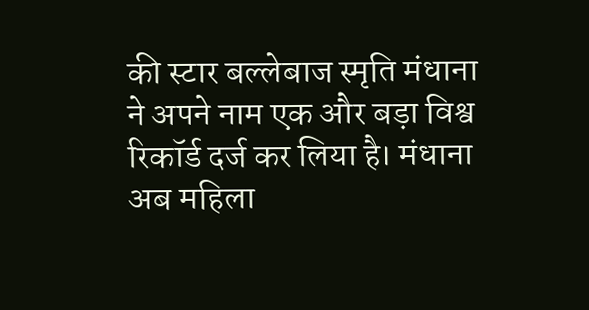की स्टार बल्लेबाज स्मृति मंधाना ने अपने नाम एक और बड़ा विश्व रिकॉर्ड दर्ज कर लिया है। मंधाना अब महिला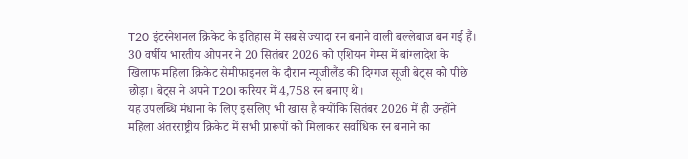T20 इंटरनेशनल क्रिकेट के इतिहास में सबसे ज्यादा रन बनाने वाली बल्लेबाज बन गई हैं।
30 वर्षीय भारतीय ओपनर ने 20 सितंबर 2026 को एशियन गेम्स में बांग्लादेश के खिलाफ महिला क्रिकेट सेमीफाइनल के दौरान न्यूजीलैंड की दिग्गज सूजी बेट्स को पीछे छोड़ा। बेट्स ने अपने T20I करियर में 4,758 रन बनाए थे।
यह उपलब्धि मंधाना के लिए इसलिए भी खास है क्योंकि सितंबर 2026 में ही उन्होंने महिला अंतरराष्ट्रीय क्रिकेट में सभी प्रारूपों को मिलाकर सर्वाधिक रन बनाने का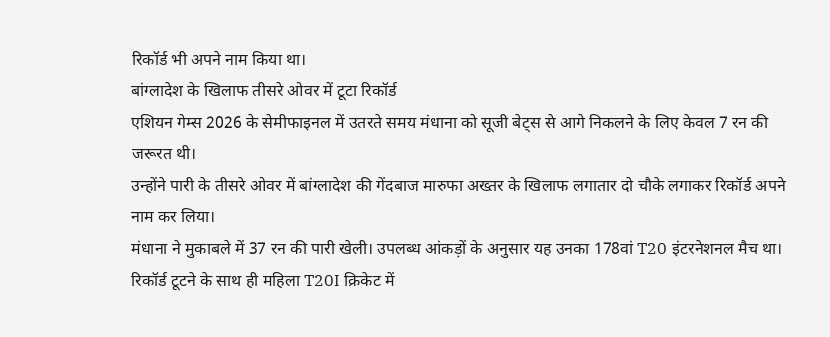रिकॉर्ड भी अपने नाम किया था।
बांग्लादेश के खिलाफ तीसरे ओवर में टूटा रिकॉर्ड
एशियन गेम्स 2026 के सेमीफाइनल में उतरते समय मंधाना को सूजी बेट्स से आगे निकलने के लिए केवल 7 रन की जरूरत थी।
उन्होंने पारी के तीसरे ओवर में बांग्लादेश की गेंदबाज मारुफा अख्तर के खिलाफ लगातार दो चौके लगाकर रिकॉर्ड अपने नाम कर लिया।
मंधाना ने मुकाबले में 37 रन की पारी खेली। उपलब्ध आंकड़ों के अनुसार यह उनका 178वां T20 इंटरनेशनल मैच था।
रिकॉर्ड टूटने के साथ ही महिला T20I क्रिकेट में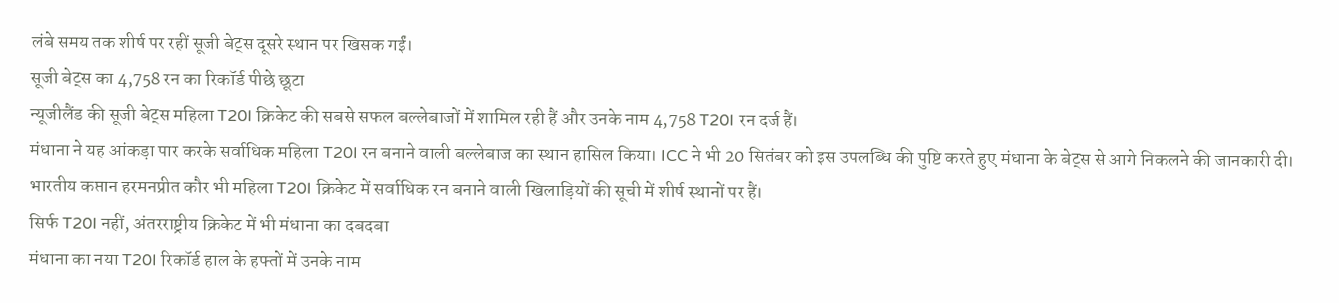लंबे समय तक शीर्ष पर रहीं सूजी बेट्स दूसरे स्थान पर खिसक गईं।
सूजी बेट्स का 4,758 रन का रिकॉर्ड पीछे छूटा
न्यूजीलैंड की सूजी बेट्स महिला T20I क्रिकेट की सबसे सफल बल्लेबाजों में शामिल रही हैं और उनके नाम 4,758 T20I रन दर्ज हैं।
मंधाना ने यह आंकड़ा पार करके सर्वाधिक महिला T20I रन बनाने वाली बल्लेबाज का स्थान हासिल किया। ICC ने भी 20 सितंबर को इस उपलब्धि की पुष्टि करते हुए मंधाना के बेट्स से आगे निकलने की जानकारी दी।
भारतीय कप्तान हरमनप्रीत कौर भी महिला T20I क्रिकेट में सर्वाधिक रन बनाने वाली खिलाड़ियों की सूची में शीर्ष स्थानों पर हैं।
सिर्फ T20I नहीं, अंतरराष्ट्रीय क्रिकेट में भी मंधाना का दबदबा
मंधाना का नया T20I रिकॉर्ड हाल के हफ्तों में उनके नाम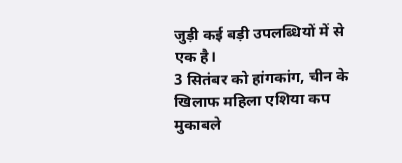जुड़ी कई बड़ी उपलब्धियों में से एक है।
3 सितंबर को हांगकांग, चीन के खिलाफ महिला एशिया कप मुकाबले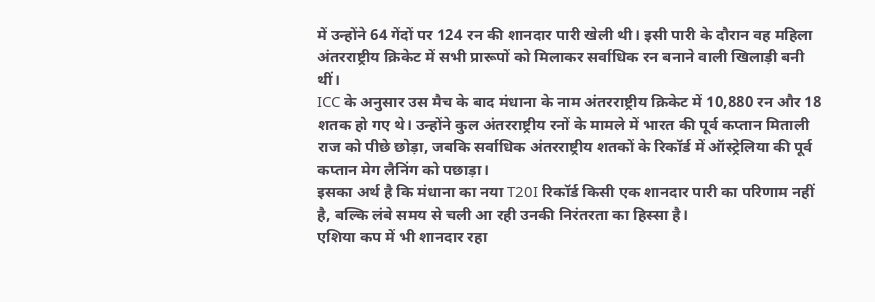में उन्होंने 64 गेंदों पर 124 रन की शानदार पारी खेली थी। इसी पारी के दौरान वह महिला अंतरराष्ट्रीय क्रिकेट में सभी प्रारूपों को मिलाकर सर्वाधिक रन बनाने वाली खिलाड़ी बनी थीं।
ICC के अनुसार उस मैच के बाद मंधाना के नाम अंतरराष्ट्रीय क्रिकेट में 10,880 रन और 18 शतक हो गए थे। उन्होंने कुल अंतरराष्ट्रीय रनों के मामले में भारत की पूर्व कप्तान मिताली राज को पीछे छोड़ा, जबकि सर्वाधिक अंतरराष्ट्रीय शतकों के रिकॉर्ड में ऑस्ट्रेलिया की पूर्व कप्तान मेग लैनिंग को पछाड़ा।
इसका अर्थ है कि मंधाना का नया T20I रिकॉर्ड किसी एक शानदार पारी का परिणाम नहीं है, बल्कि लंबे समय से चली आ रही उनकी निरंतरता का हिस्सा है।
एशिया कप में भी शानदार रहा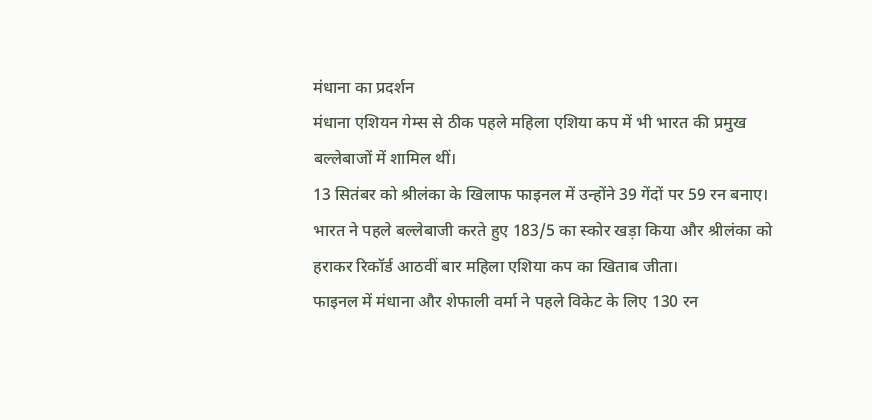मंधाना का प्रदर्शन
मंधाना एशियन गेम्स से ठीक पहले महिला एशिया कप में भी भारत की प्रमुख बल्लेबाजों में शामिल थीं।
13 सितंबर को श्रीलंका के खिलाफ फाइनल में उन्होंने 39 गेंदों पर 59 रन बनाए। भारत ने पहले बल्लेबाजी करते हुए 183/5 का स्कोर खड़ा किया और श्रीलंका को हराकर रिकॉर्ड आठवीं बार महिला एशिया कप का खिताब जीता।
फाइनल में मंधाना और शेफाली वर्मा ने पहले विकेट के लिए 130 रन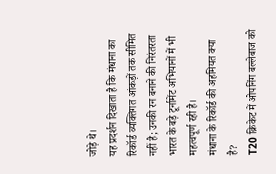जोड़े थे।
यह प्रदर्शन दिखाता है कि मंधाना का रिकॉर्ड व्यक्तिगत आंकड़ों तक सीमित नहीं है; उनकी रन बनाने की निरंतरता भारत के बड़े टूर्नामेंट अभियानों में भी महत्वपूर्ण रही है।
मंधाना के रिकॉर्ड की अहमियत क्या है?
T20 क्रिकेट में ओपनिंग बल्लेबाज को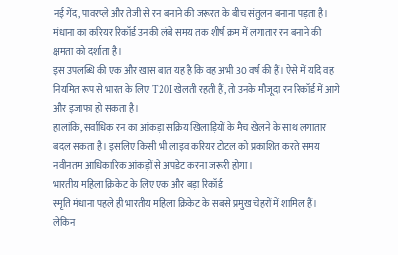नई गेंद, पावरप्ले और तेजी से रन बनाने की जरूरत के बीच संतुलन बनाना पड़ता है। मंधाना का करियर रिकॉर्ड उनकी लंबे समय तक शीर्ष क्रम में लगातार रन बनाने की क्षमता को दर्शाता है।
इस उपलब्धि की एक और खास बात यह है कि वह अभी 30 वर्ष की हैं। ऐसे में यदि वह नियमित रूप से भारत के लिए T20I खेलती रहती हैं, तो उनके मौजूदा रन रिकॉर्ड में आगे और इजाफा हो सकता है।
हालांकि, सर्वाधिक रन का आंकड़ा सक्रिय खिलाड़ियों के मैच खेलने के साथ लगातार बदल सकता है। इसलिए किसी भी लाइव करियर टोटल को प्रकाशित करते समय नवीनतम आधिकारिक आंकड़ों से अपडेट करना जरूरी होगा।
भारतीय महिला क्रिकेट के लिए एक और बड़ा रिकॉर्ड
स्मृति मंधाना पहले ही भारतीय महिला क्रिकेट के सबसे प्रमुख चेहरों में शामिल हैं। लेकिन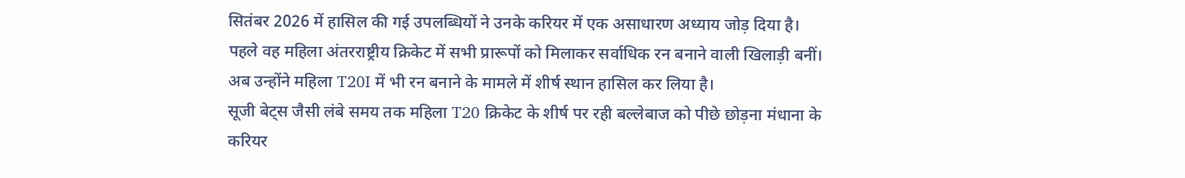सितंबर 2026 में हासिल की गई उपलब्धियों ने उनके करियर में एक असाधारण अध्याय जोड़ दिया है।
पहले वह महिला अंतरराष्ट्रीय क्रिकेट में सभी प्रारूपों को मिलाकर सर्वाधिक रन बनाने वाली खिलाड़ी बनीं। अब उन्होंने महिला T20I में भी रन बनाने के मामले में शीर्ष स्थान हासिल कर लिया है।
सूजी बेट्स जैसी लंबे समय तक महिला T20 क्रिकेट के शीर्ष पर रही बल्लेबाज को पीछे छोड़ना मंधाना के करियर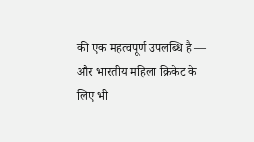की एक महत्वपूर्ण उपलब्धि है — और भारतीय महिला क्रिकेट के लिए भी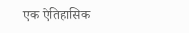एक ऐतिहासिक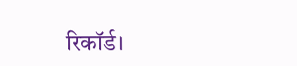रिकॉर्ड।